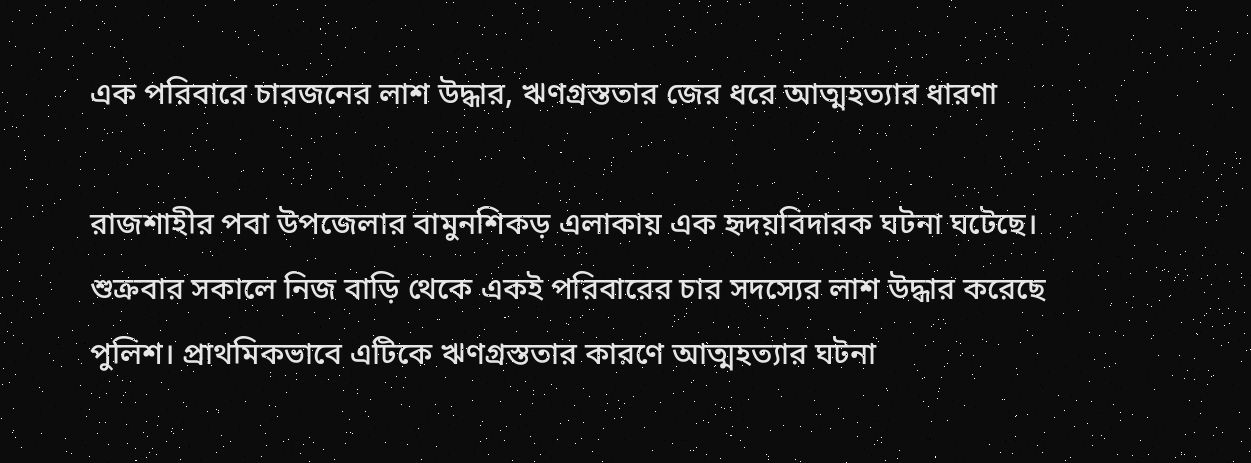এক পরিবারে চারজনের লাশ উদ্ধার, ঋণগ্রস্ততার জের ধরে আত্মহত্যার ধারণা

রাজশাহীর পবা উপজেলার বামুনশিকড় এলাকায় এক হৃদয়বিদারক ঘটনা ঘটেছে। শুক্রবার সকালে নিজ বাড়ি থেকে একই পরিবারের চার সদস্যের লাশ উদ্ধার করেছে পুলিশ। প্রাথমিকভাবে এটিকে ঋণগ্রস্ততার কারণে আত্মহত্যার ঘটনা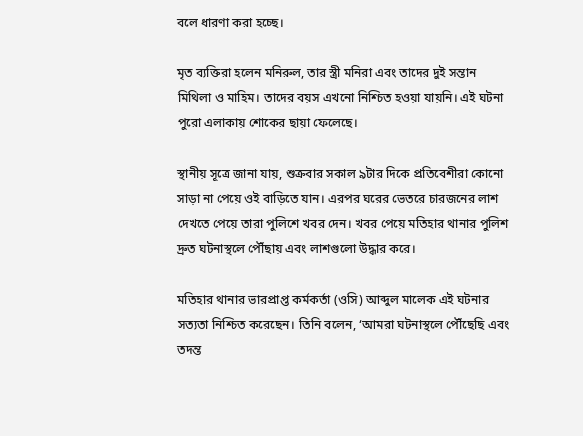বলে ধারণা করা হচ্ছে।

মৃত ব্যক্তিরা হলেন মনিরুল, তার স্ত্রী মনিরা এবং তাদের দুই সন্তান মিথিলা ও মাহিম। তাদের বয়স এখনো নিশ্চিত হওয়া যায়নি। এই ঘটনা পুরো এলাকায় শোকের ছায়া ফেলেছে।

স্থানীয় সূত্রে জানা যায়, শুক্রবার সকাল ৯টার দিকে প্রতিবেশীরা কোনো সাড়া না পেয়ে ওই বাড়িতে যান। এরপর ঘরের ভেতরে চারজনের লাশ দেখতে পেয়ে তারা পুলিশে খবর দেন। খবর পেয়ে মতিহার থানার পুলিশ দ্রুত ঘটনাস্থলে পৌঁছায় এবং লাশগুলো উদ্ধার করে।

মতিহার থানার ভারপ্রাপ্ত কর্মকর্তা (ওসি) আব্দুল মালেক এই ঘটনার সত্যতা নিশ্চিত করেছেন। তিনি বলেন, ‘আমরা ঘটনাস্থলে পৌঁছেছি এবং তদন্ত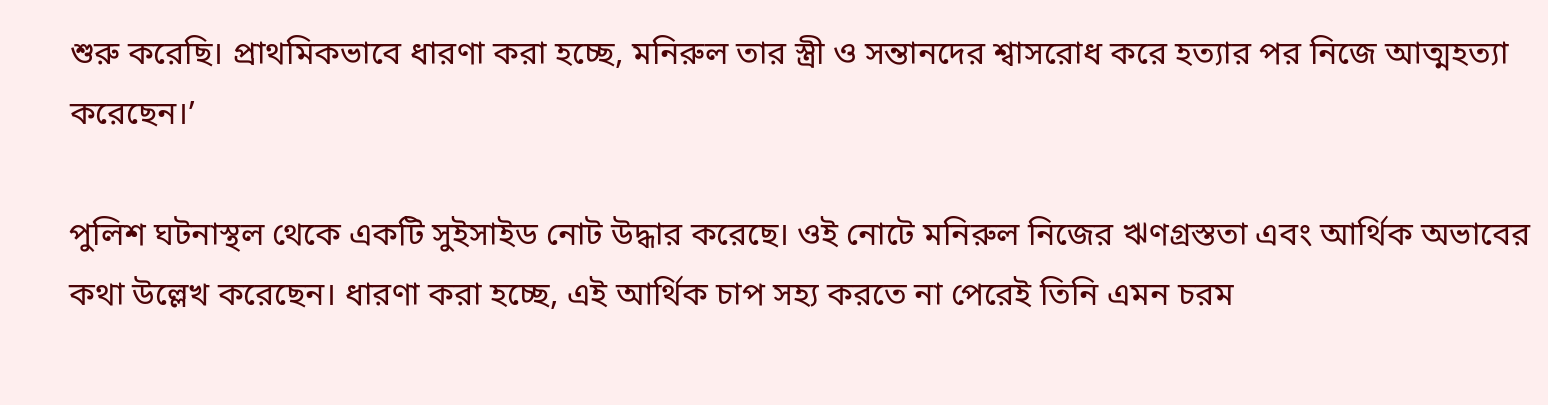শুরু করেছি। প্রাথমিকভাবে ধারণা করা হচ্ছে, মনিরুল তার স্ত্রী ও সন্তানদের শ্বাসরোধ করে হত্যার পর নিজে আত্মহত্যা করেছেন।’

পুলিশ ঘটনাস্থল থেকে একটি সুইসাইড নোট উদ্ধার করেছে। ওই নোটে মনিরুল নিজের ঋণগ্রস্ততা এবং আর্থিক অভাবের কথা উল্লেখ করেছেন। ধারণা করা হচ্ছে, এই আর্থিক চাপ সহ্য করতে না পেরেই তিনি এমন চরম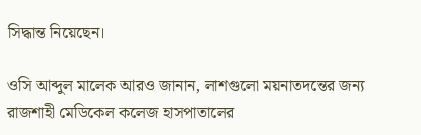সিদ্ধান্ত নিয়েছেন।

ওসি আব্দুল মালেক আরও জানান, লাশগুলো ময়নাতদন্তের জন্য রাজশাহী মেডিকেল কলেজ হাসপাতালের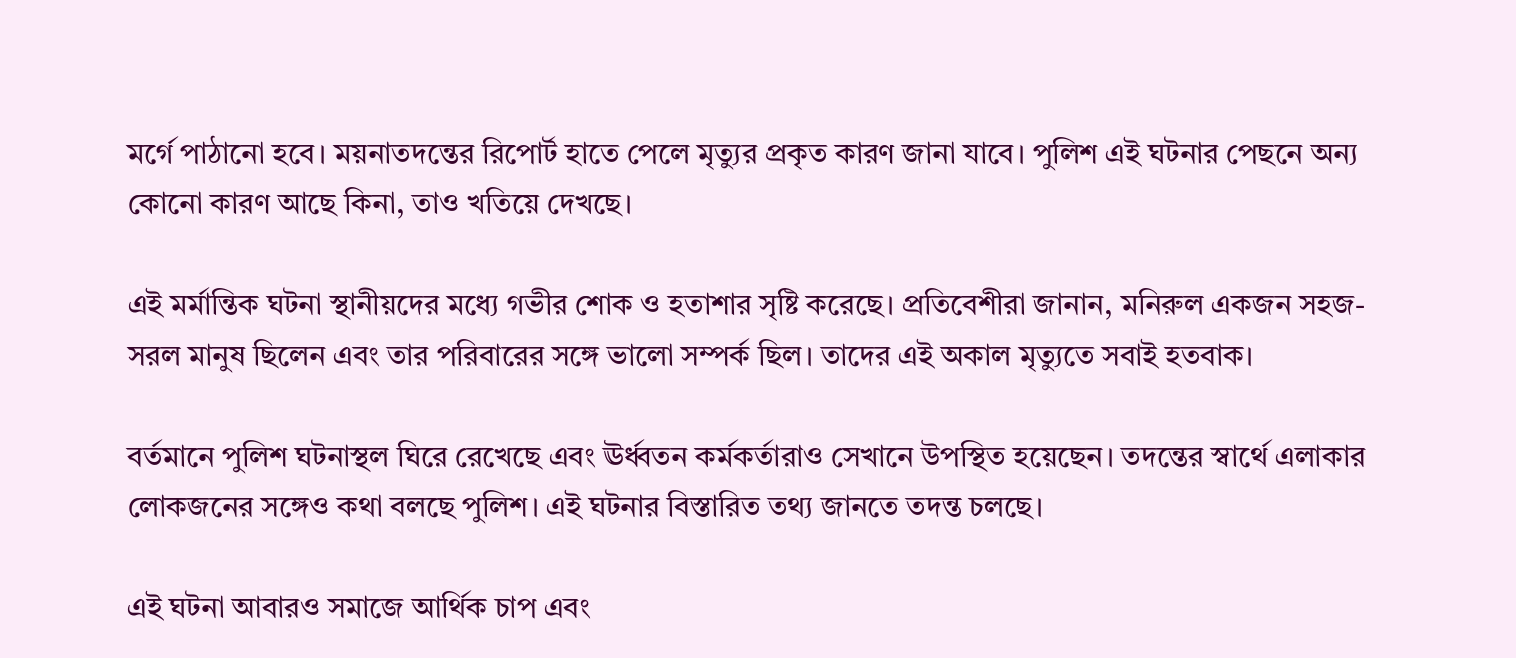মর্গে পাঠানো হবে। ময়নাতদন্তের রিপোর্ট হাতে পেলে মৃত্যুর প্রকৃত কারণ জানা যাবে। পুলিশ এই ঘটনার পেছনে অন্য কোনো কারণ আছে কিনা, তাও খতিয়ে দেখছে।

এই মর্মান্তিক ঘটনা স্থানীয়দের মধ্যে গভীর শোক ও হতাশার সৃষ্টি করেছে। প্রতিবেশীরা জানান, মনিরুল একজন সহজ-সরল মানুষ ছিলেন এবং তার পরিবারের সঙ্গে ভালো সম্পর্ক ছিল। তাদের এই অকাল মৃত্যুতে সবাই হতবাক।

বর্তমানে পুলিশ ঘটনাস্থল ঘিরে রেখেছে এবং ঊর্ধ্বতন কর্মকর্তারাও সেখানে উপস্থিত হয়েছেন। তদন্তের স্বার্থে এলাকার লোকজনের সঙ্গেও কথা বলছে পুলিশ। এই ঘটনার বিস্তারিত তথ্য জানতে তদন্ত চলছে।

এই ঘটনা আবারও সমাজে আর্থিক চাপ এবং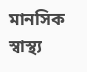মানসিক স্বাস্থ্য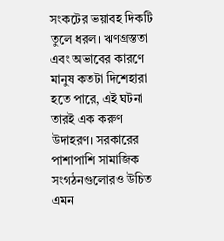সংকটের ভয়াবহ দিকটি তুলে ধরল। ঋণগ্রস্ততা এবং অভাবের কারণে মানুষ কতটা দিশেহারা হতে পারে, এই ঘটনা তারই এক করুণ উদাহরণ। সরকারের পাশাপাশি সামাজিক সংগঠনগুলোরও উচিত এমন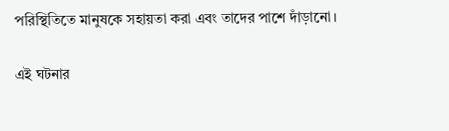পরিস্থিতিতে মানুষকে সহায়তা করা এবং তাদের পাশে দাঁড়ানো।

এই ঘটনার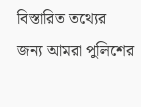বিস্তারিত তথ্যের জন্য আমরা পুলিশের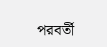পরবর্তী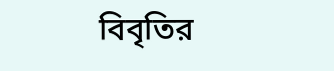বিবৃতির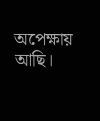অপেক্ষায় আছি।